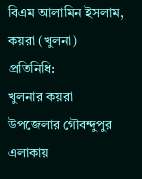বিএম আলামিন ইসলাম, কয়রা (খুলনা) প্রতিনিধি:
খুলনার কয়রা উপজেলার গৌবন্দুপুর এলাকায়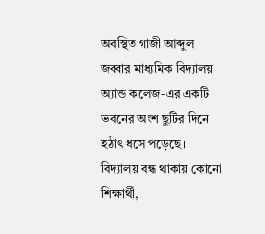অবস্থিত গাজী আব্দুল জব্বার মাধ্যমিক বিদ্যালয় অ্যান্ড কলেজ-এর একটি ভবনের অংশ ছুটির দিনে হঠাৎ ধসে পড়েছে। বিদ্যালয় বন্ধ থাকায় কোনো শিক্ষার্থী,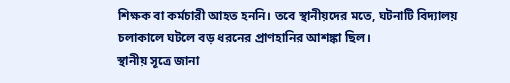শিক্ষক বা কর্মচারী আহত হননি। তবে স্থানীয়দের মতে, ঘটনাটি বিদ্যালয় চলাকালে ঘটলে বড় ধরনের প্রাণহানির আশঙ্কা ছিল।
স্থানীয় সূত্রে জানা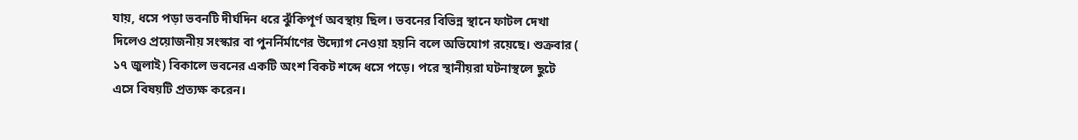যায়, ধসে পড়া ভবনটি দীর্ঘদিন ধরে ঝুঁকিপূর্ণ অবস্থায় ছিল। ভবনের বিভিন্ন স্থানে ফাটল দেখা দিলেও প্রয়োজনীয় সংস্কার বা পুনর্নির্মাণের উদ্যোগ নেওয়া হয়নি বলে অভিযোগ রয়েছে। শুক্রবার ( ১৭ জুলাই) বিকালে ভবনের একটি অংশ বিকট শব্দে ধসে পড়ে। পরে স্থানীয়রা ঘটনাস্থলে ছুটে এসে বিষয়টি প্রত্যক্ষ করেন।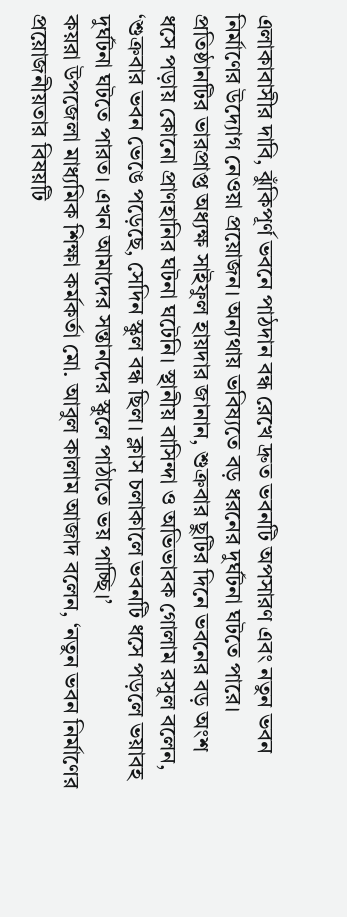এলাকাবাসীর দাবি, ঝুঁকিপূর্ণ ভবনে পাঠদান বন্ধ রেখে দ্রুত ভবনটি অপসারণ এবং নতুন ভবন নির্মাণের উদ্যোগ নেওয়া প্রয়োজন। অন্যথায় ভবিষ্যতে বড় ধরনের দুর্ঘটনা ঘটতে পারে।
প্রতিষ্ঠানটির ভারপ্রাপ্ত অধ্যক্ষ সাইফুল হায়দার জানান, শুক্রবার ছুটির দিনে ভবনের বড় অংশ ধসে পড়ায় কোনো প্রাণহানির ঘটনা ঘটেনি। স্থানীয় বাসিন্দা ও অভিভাবক গোলাম রসুল বলেন, ‘শুক্রবার ভবন ভেঙে পড়েছে, সেদিন স্কুল বন্ধ ছিল। ক্লাস চলাকালে ভবনটি ধসে পড়লে ভয়াবহ দুর্ঘটনা ঘটতে পারত। এখন আমাদের সন্তানদের স্কুলে পাঠাতে ভয় পাচ্ছি।’
কয়রা উপজেলা মাধ্যমিক শিক্ষা কর্মকর্তা মো. আবুল কালাম আজাদ বলেন, ‘নতুন ভবন নির্মাণের প্রয়োজনীয়তার বিষয়টি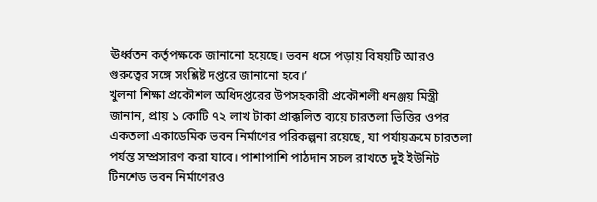ঊর্ধ্বতন কর্তৃপক্ষকে জানানো হয়েছে। ভবন ধসে পড়ায় বিষয়টি আরও গুরুত্বের সঙ্গে সংশ্লিষ্ট দপ্তরে জানানো হবে।’
খুলনা শিক্ষা প্রকৌশল অধিদপ্তরের উপসহকারী প্রকৌশলী ধনঞ্জয় মিস্ত্রী জানান, প্রায় ১ কোটি ৭২ লাখ টাকা প্রাক্কলিত ব্যয়ে চারতলা ভিত্তির ওপর একতলা একাডেমিক ভবন নির্মাণের পরিকল্পনা রয়েছে, যা পর্যায়ক্রমে চারতলা পর্যন্ত সম্প্রসারণ করা যাবে। পাশাপাশি পাঠদান সচল রাখতে দুই ইউনিট টিনশেড ভবন নির্মাণেরও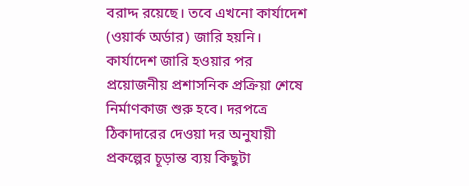বরাদ্দ রয়েছে। তবে এখনো কার্যাদেশ (ওয়ার্ক অর্ডার) জারি হয়নি। কার্যাদেশ জারি হওয়ার পর প্রয়োজনীয় প্রশাসনিক প্রক্রিয়া শেষে নির্মাণকাজ শুরু হবে। দরপত্রে ঠিকাদারের দেওয়া দর অনুযায়ী প্রকল্পের চূড়ান্ত ব্যয় কিছুটা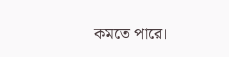কমতে পারে।